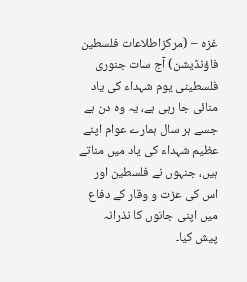غزہ – (مرکزاطلاعات فلسطین فاؤنڈیشن) آج سات جنوری فلسطینی یوم شہداء کی یاد منائی جا رہی ہے، یہ وہ دن ہے جسے ہر سال ہمارے عوام اپنے عظیم شہداء کی یاد میں مناتے ہیں، جنہوں نے فلسطین اور اس کی عزت و وقار کے دفاع میں اپنی جانوں کا نذرانہ پیش کیا۔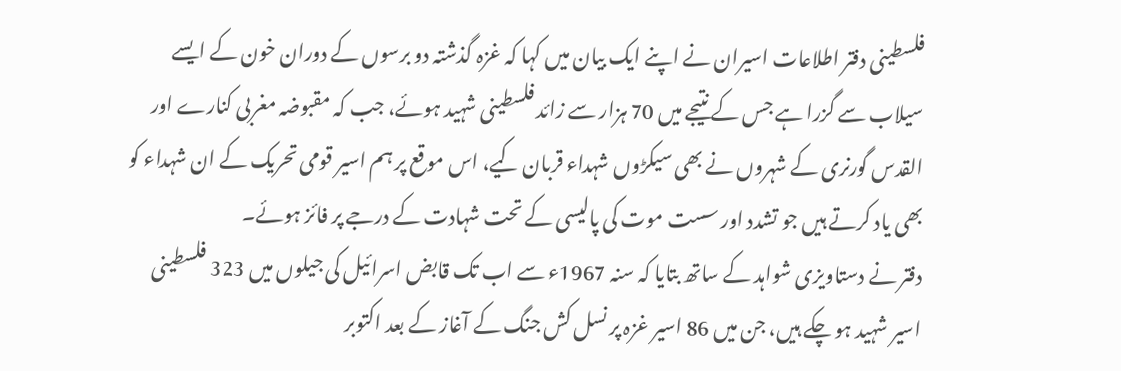فلسطینی دفتر اطلاعات اسیران نے اپنے ایک بیان میں کہا کہ غزہ گذشتہ دو برسوں کے دوران خون کے ایسے سیلاب سے گزرا ہے جس کے نتیجے میں 70 ہزار سے زائد فلسطینی شہید ہوئے، جب کہ مقبوضہ مغربی کنارے اور القدس گورنری کے شہروں نے بھی سیکڑوں شہداء قربان کیے، اس موقع پر ہم اسیر قومی تحریک کے ان شہداء کو بھی یاد کرتے ہیں جو تشدد اور سست موت کی پالیسی کے تحت شہادت کے درجے پر فائز ہوئے۔
دفتر نے دستاویزی شواہد کے ساتھ بتایا کہ سنہ 1967ء سے اب تک قابض اسرائیل کی جیلوں میں 323 فلسطینی اسیر شہید ہو چکے ہیں، جن میں 86 اسیر غزہ پر نسل کش جنگ کے آغاز کے بعد اکتوبر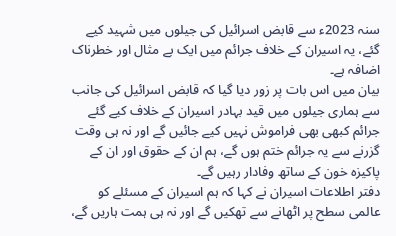سنہ 2023ء سے قابض اسرائیل کی جیلوں میں شہید کیے گئے، یہ اسیران کے خلاف جرائم میں ایک بے مثال اور خطرناک اضافہ ہے۔
بیان میں اس بات پر زور دیا گیا کہ قابض اسرائیل کی جانب سے ہماری جیلوں میں قید بہادر اسیران کے خلاف کیے گئے جرائم کبھی بھی فراموش نہیں کیے جائیں گے اور نہ ہی وقت گزرنے سے یہ جرائم ختم ہوں گے، ہم ان کے حقوق اور ان کے پاکیزہ خون کے ساتھ وفادار رہیں گے۔
دفتر اطلاعات اسیران نے کہا کہ ہم اسیران کے مسئلے کو عالمی سطح پر اٹھانے سے تھکیں گے اور نہ ہی ہمت ہاریں گے،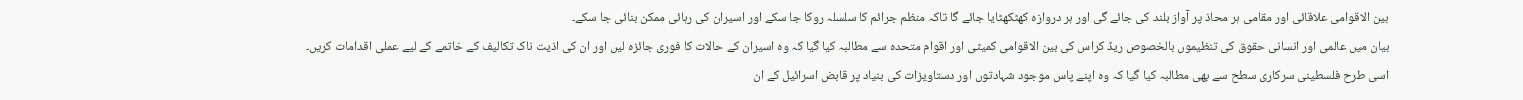بین الاقوامی علاقائی اور مقامی ہر محاذ پر آواز بلند کی جائے گی اور ہر دروازہ کھٹکھٹایا جائے گا تاکہ منظم جرائم کا سلسلہ روکا جا سکے اور اسیران کی رہائی ممکن بنائی جا سکے۔
بیان میں عالمی اور انسانی حقوق کی تنظیموں بالخصوص ریڈ کراس کی بین الاقوامی کمیٹی اور اقوام متحدہ سے مطالبہ کیا گیا کہ وہ اسیران کے حالات کا فوری جائزہ لیں اور ان کی اذیت ناک تکالیف کے خاتمے کے لیے عملی اقدامات کریں۔
اسی طرح فلسطینی سرکاری سطح سے بھی مطالبہ کیا گیا کہ وہ اپنے پاس موجود شہادتوں اور دستاویزات کی بنیاد پر قابض اسرائیل کے ان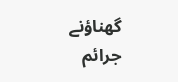گھناؤنے جرائم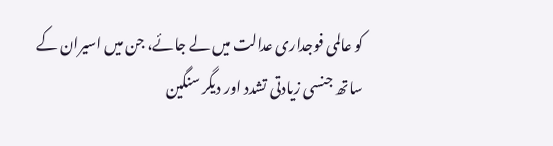کو عالمی فوجداری عدالت میں لے جائے، جن میں اسیران کے ساتھ جنسی زیادتی تشدد اور دیگر سنگین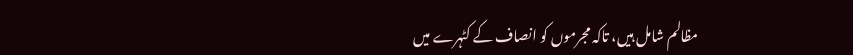مظالم شامل ہیں، تاکہ مجرموں کو انصاف کے کٹہرے میں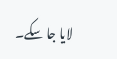لایا جا سکے۔